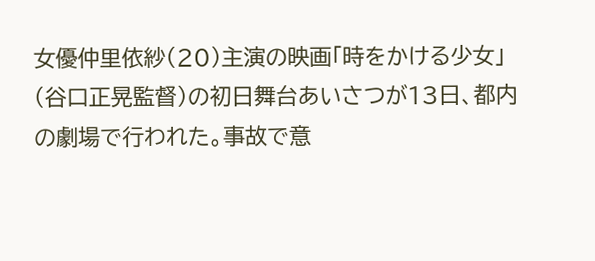女優仲里依紗(20)主演の映画「時をかける少女」(谷口正晃監督)の初日舞台あいさつが13日、都内の劇場で行われた。事故で意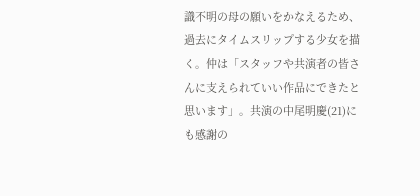識不明の母の願いをかなえるため、過去にタイムスリップする少女を描く。仲は「スタッフや共演者の皆さんに支えられていい作品にできたと思います」。共演の中尾明慶(21)にも感謝の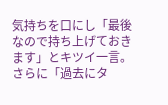気持ちを口にし「最後なので持ち上げておきます」とキツイ一言。さらに「過去にタ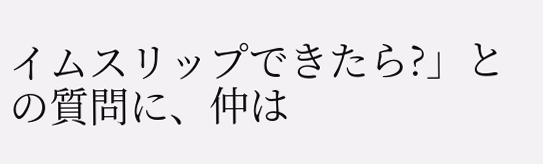イムスリップできたら?」との質問に、仲は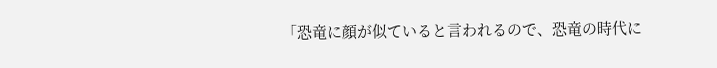「恐竜に顔が似ていると言われるので、恐竜の時代に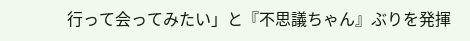行って会ってみたい」と『不思議ちゃん』ぶりを発揮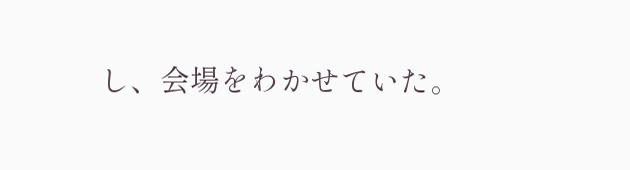し、会場をわかせていた。